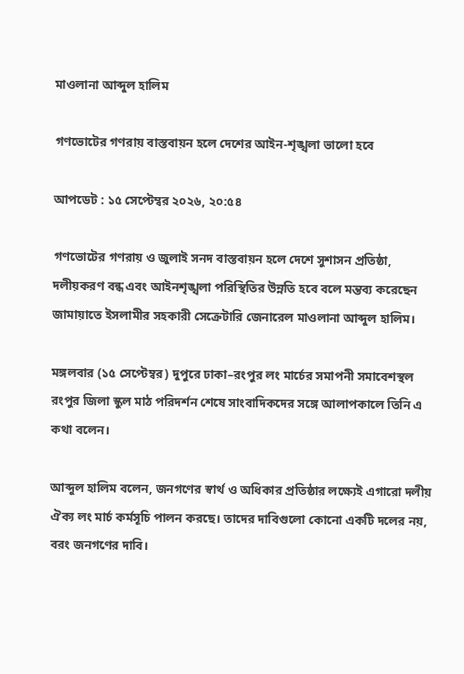মাওলানা আব্দুল হালিম

গণভোটের গণরায় বাস্তবায়ন হলে দেশের আইন-শৃঙ্খলা ভালো হবে

আপডেট : ১৫ সেপ্টেম্বর ২০২৬, ২০:৫৪

গণভোটের গণরায় ও জুলাই সনদ বাস্তবায়ন হলে দেশে সুশাসন প্রতিষ্ঠা, দলীয়করণ বন্ধ এবং আইনশৃঙ্খলা পরিস্থিতির উন্নতি হবে বলে মন্তব্য করেছেন জামায়াতে ইসলামীর সহকারী সেক্রেটারি জেনারেল মাওলানা আব্দুল হালিম।

মঙ্গলবার (১৫ সেপ্টেম্বর) দুপুরে ঢাকা–রংপুর লং মার্চের সমাপনী সমাবেশস্থল রংপুর জিলা স্কুল মাঠ পরিদর্শন শেষে সাংবাদিকদের সঙ্গে আলাপকালে তিনি এ কথা বলেন।

আব্দুল হালিম বলেন, জনগণের স্বার্থ ও অধিকার প্রতিষ্ঠার লক্ষ্যেই এগারো দলীয় ঐক্য লং মার্চ কর্মসূচি পালন করছে। তাদের দাবিগুলো কোনো একটি দলের নয়, বরং জনগণের দাবি।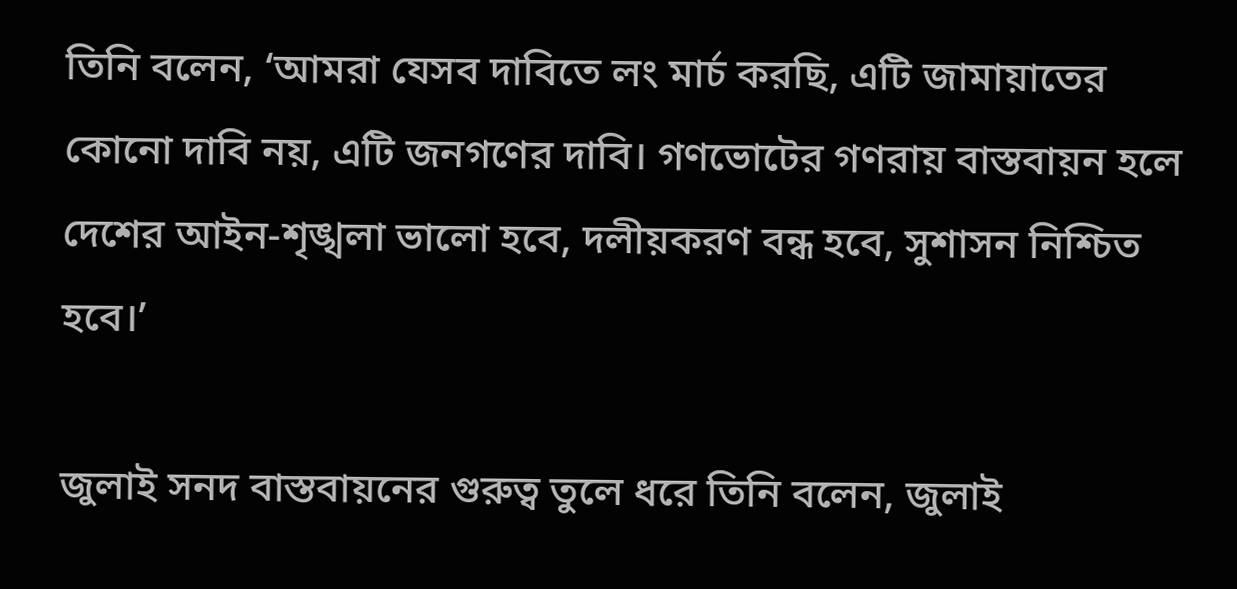তিনি বলেন, ‘আমরা যেসব দাবিতে লং মার্চ করছি, এটি জামায়াতের কোনো দাবি নয়, এটি জনগণের দাবি। গণভোটের গণরায় বাস্তবায়ন হলে দেশের আইন-শৃঙ্খলা ভালো হবে, দলীয়করণ বন্ধ হবে, সুশাসন নিশ্চিত হবে।’

জুলাই সনদ বাস্তবায়নের গুরুত্ব তুলে ধরে তিনি বলেন, জুলাই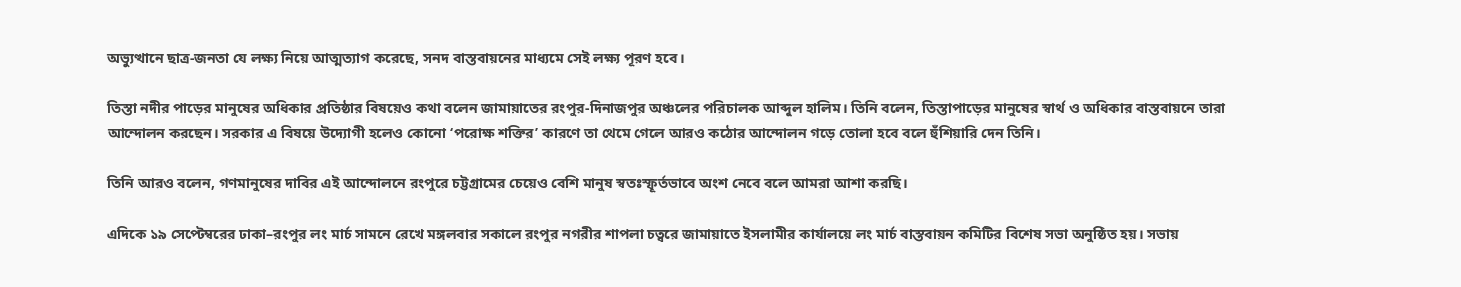অভ্যুত্থানে ছাত্র-জনতা যে লক্ষ্য নিয়ে আত্মত্যাগ করেছে, সনদ বাস্তবায়নের মাধ্যমে সেই লক্ষ্য পূরণ হবে।

তিস্তা নদীর পাড়ের মানুষের অধিকার প্রতিষ্ঠার বিষয়েও কথা বলেন জামায়াতের রংপুর-দিনাজপুর অঞ্চলের পরিচালক আব্দুল হালিম। তিনি বলেন, তিস্তাপাড়ের মানুষের স্বার্থ ও অধিকার বাস্তবায়নে তারা আন্দোলন করছেন। সরকার এ বিষয়ে উদ্যোগী হলেও কোনো ‘পরোক্ষ শক্তির’ কারণে তা থেমে গেলে আরও কঠোর আন্দোলন গড়ে তোলা হবে বলে হুঁশিয়ারি দেন তিনি।

তিনি আরও বলেন, গণমানুষের দাবির এই আন্দোলনে রংপুরে চট্টগ্রামের চেয়েও বেশি মানুষ স্বতঃস্ফূর্তভাবে অংশ নেবে বলে আমরা আশা করছি।

এদিকে ১৯ সেপ্টেম্বরের ঢাকা–রংপুর লং মার্চ সামনে রেখে মঙ্গলবার সকালে রংপুর নগরীর শাপলা চত্বরে জামায়াতে ইসলামীর কার্যালয়ে লং মার্চ বাস্তবায়ন কমিটির বিশেষ সভা অনুষ্ঠিত হয়। সভায়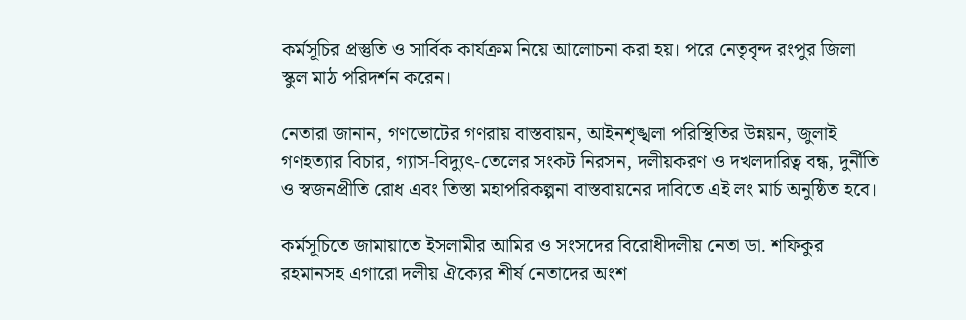কর্মসূচির প্রস্তুতি ও সার্বিক কার্যক্রম নিয়ে আলোচনা করা হয়। পরে নেতৃবৃন্দ রংপুর জিলা স্কুল মাঠ পরিদর্শন করেন।

নেতারা জানান, গণভোটের গণরায় বাস্তবায়ন, আইনশৃঙ্খলা পরিস্থিতির উন্নয়ন, জুলাই গণহত্যার বিচার, গ্যাস-বিদ্যুৎ-তেলের সংকট নিরসন, দলীয়করণ ও দখলদারিত্ব বন্ধ, দুর্নীতি ও স্বজনপ্রীতি রোধ এবং তিস্তা মহাপরিকল্পনা বাস্তবায়নের দাবিতে এই লং মার্চ অনুষ্ঠিত হবে।

কর্মসূচিতে জামায়াতে ইসলামীর আমির ও সংসদের বিরোধীদলীয় নেতা ডা. শফিকুর রহমানসহ এগারো দলীয় ঐক্যের শীর্ষ নেতাদের অংশ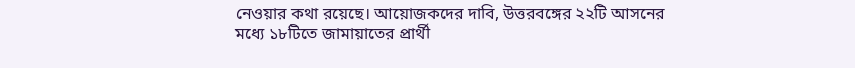নেওয়ার কথা রয়েছে। আয়োজকদের দাবি, উত্তরবঙ্গের ২২টি আসনের মধ্যে ১৮টিতে জামায়াতের প্রার্থী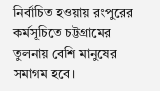নির্বাচিত হওয়ায় রংপুরের কর্মসূচিতে চট্টগ্রামের তুলনায় বেশি মানুষের সমাগম হবে।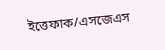ইত্তেফাক/এসজেএস